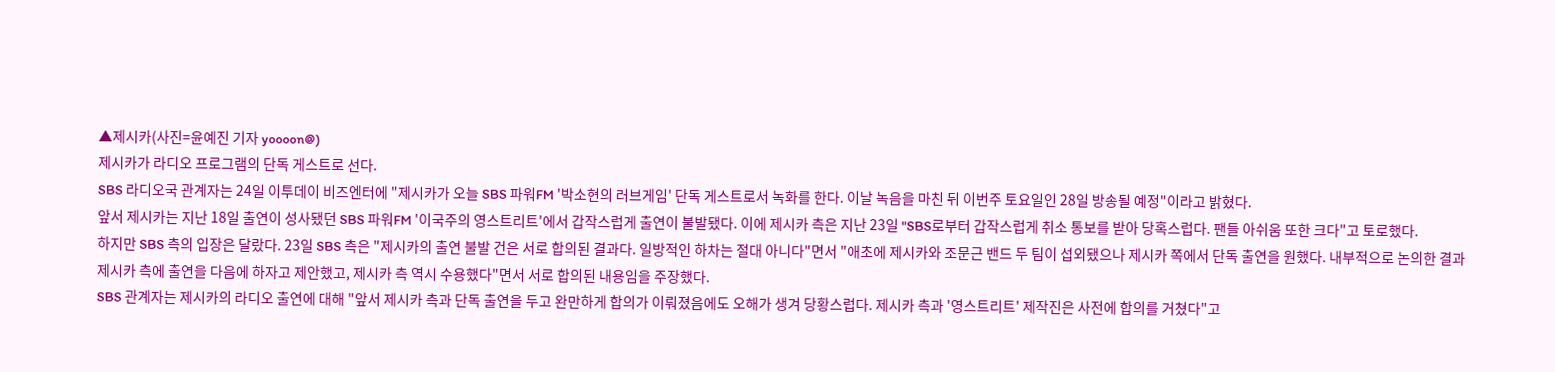▲제시카(사진=윤예진 기자 yoooon@)
제시카가 라디오 프로그램의 단독 게스트로 선다.
SBS 라디오국 관계자는 24일 이투데이 비즈엔터에 "제시카가 오늘 SBS 파워FM '박소현의 러브게임' 단독 게스트로서 녹화를 한다. 이날 녹음을 마친 뒤 이번주 토요일인 28일 방송될 예정"이라고 밝혔다.
앞서 제시카는 지난 18일 출연이 성사됐던 SBS 파워FM '이국주의 영스트리트'에서 갑작스럽게 출연이 불발됐다. 이에 제시카 측은 지난 23일 "SBS로부터 갑작스럽게 취소 통보를 받아 당혹스럽다. 팬들 아쉬움 또한 크다"고 토로했다.
하지만 SBS 측의 입장은 달랐다. 23일 SBS 측은 "제시카의 출연 불발 건은 서로 합의된 결과다. 일방적인 하차는 절대 아니다"면서 "애초에 제시카와 조문근 밴드 두 팀이 섭외됐으나 제시카 쪽에서 단독 출연을 원했다. 내부적으로 논의한 결과 제시카 측에 출연을 다음에 하자고 제안했고, 제시카 측 역시 수용했다"면서 서로 합의된 내용임을 주장했다.
SBS 관계자는 제시카의 라디오 출연에 대해 "앞서 제시카 측과 단독 출연을 두고 완만하게 합의가 이뤄졌음에도 오해가 생겨 당황스럽다. 제시카 측과 '영스트리트' 제작진은 사전에 합의를 거쳤다"고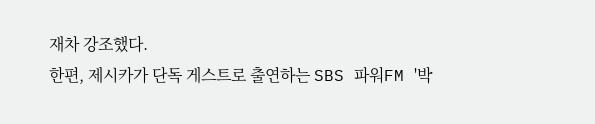재차 강조했다.
한편, 제시카가 단독 게스트로 출연하는 SBS 파워FM '박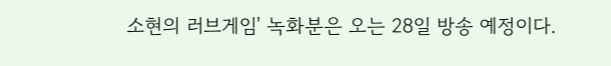소현의 러브게임' 녹화분은 오는 28일 방송 예정이다.